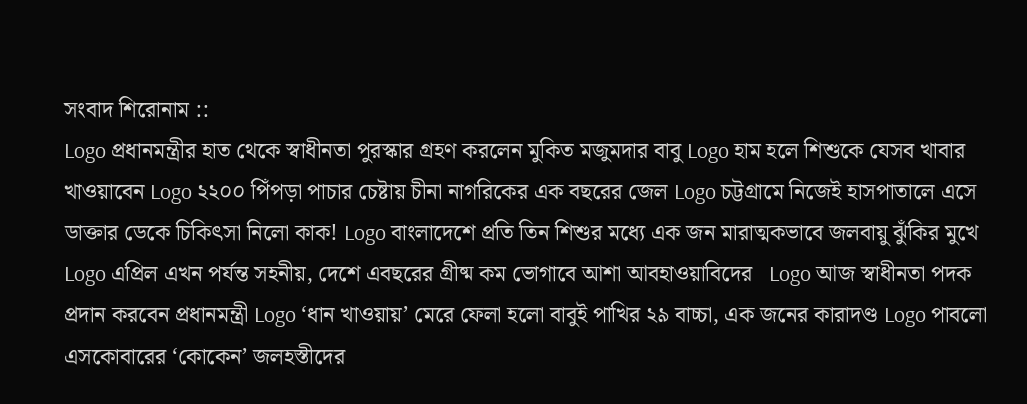সংবাদ শিরোনাম ::
Logo প্রধানমন্ত্রীর হাত থেকে স্বাধীনতা পুরস্কার গ্রহণ করলেন মুকিত মজুমদার বাবু Logo হাম হলে শিশুকে যেসব খাবার খাওয়াবেন Logo ২২০০ পিঁপড়া পাচার চেষ্টায় চীনা নাগরিকের এক বছরের জেল Logo চট্টগ্রামে নিজেই হাসপাতালে এসে ডাক্তার ডেকে চিকিৎসা নিলো কাক! Logo বাংলাদেশে প্রতি তিন শিশুর মধ্যে এক জন মারাত্মকভাবে জলবায়ু ঝুঁকির মুখে Logo এপ্রিল এখন পর্যন্ত সহনীয়, দেশে এবছরের গ্রীষ্ম কম ভোগাবে আশা আবহাওয়াবিদের   Logo আজ স্বাধীনতা পদক প্রদান করবেন প্রধানমন্ত্রী Logo ‘ধান খাওয়ায়’ মেরে ফেলা হলো বাবুই পাখির ২৯ বাচ্চা, এক জনের কারাদণ্ড Logo পাবলো এসকোবারের ‘কোকেন’ জলহস্তীদের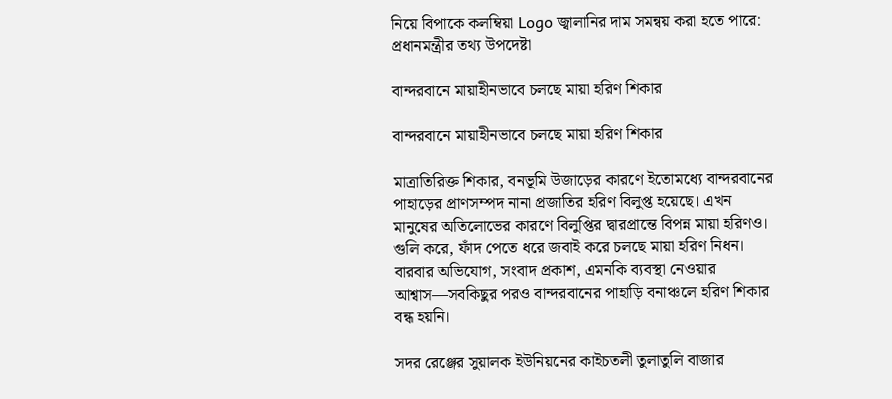নিয়ে বিপাকে কলম্বিয়া Logo জ্বালানির দাম সমন্বয় করা হতে পারে: প্রধানমন্ত্রীর তথ্য উপদেষ্টা

বান্দরবানে মায়াহীনভাবে চলছে মায়া হরিণ শিকার

বান্দরবানে মায়াহীনভাবে চলছে মায়া হরিণ শিকার

মাত্রাতিরিক্ত শিকার, বনভূমি উজাড়ের কারণে ইতোমধ্যে বান্দরবানের পাহাড়ের প্রাণসম্পদ নানা প্রজাতির হরিণ বিলুপ্ত হয়েছে। এখন মানুষের অতিলোভের কারণে বিলুপ্তির দ্বারপ্রান্তে বিপন্ন মায়া হরিণও। গুলি করে, ফাঁদ পেতে ধরে জবাই করে চলছে মায়া হরিণ নিধন। বারবার অভিযোগ, সংবাদ প্রকাশ, এমনকি ব্যবস্থা নেওয়ার আশ্বাস—সবকিছুর পরও বান্দরবানের পাহাড়ি বনাঞ্চলে হরিণ শিকার বন্ধ হয়নি।

সদর রেঞ্জের সুয়ালক ইউনিয়নের কাইচতলী তুলাতুলি বাজার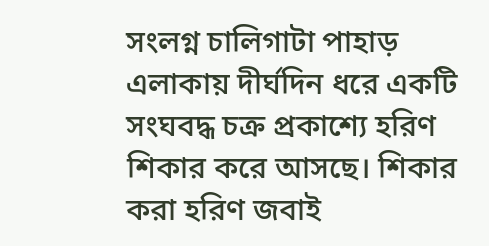সংলগ্ন চালিগাটা পাহাড় এলাকায় দীর্ঘদিন ধরে একটি সংঘবদ্ধ চক্র প্রকাশ্যে হরিণ শিকার করে আসছে। শিকার করা হরিণ জবাই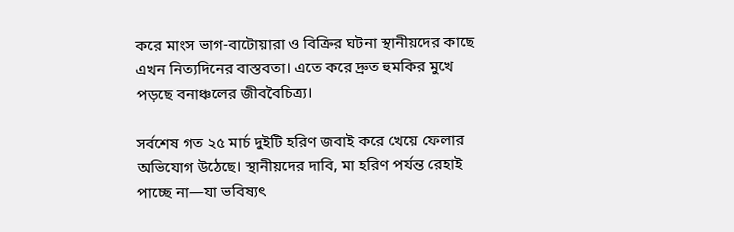করে মাংস ভাগ-বাটোয়ারা ও বিক্রির ঘটনা স্থানীয়দের কাছে এখন নিত্যদিনের বাস্তবতা। এতে করে দ্রুত হুমকির মুখে পড়ছে বনাঞ্চলের জীববৈচিত্র্য।

সর্বশেষ গত ২৫ মার্চ দুইটি হরিণ জবাই করে খেয়ে ফেলার অভিযোগ উঠেছে। স্থানীয়দের দাবি, মা হরিণ পর্যন্ত রেহাই পাচ্ছে না—যা ভবিষ্যৎ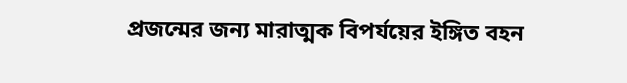প্রজন্মের জন্য মারাত্মক বিপর্যয়ের ইঙ্গিত বহন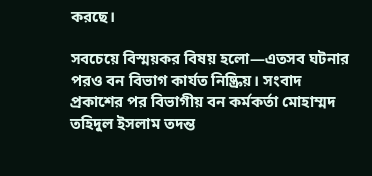করছে।

সবচেয়ে বিস্ময়কর বিষয় হলো—এতসব ঘটনার পরও বন বিভাগ কার্যত নিষ্ক্রিয়। সংবাদ প্রকাশের পর বিভাগীয় বন কর্মকর্তা মোহাম্মদ তহিদুল ইসলাম তদন্ত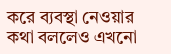করে ব্যবস্থা নেওয়ার কথা বললেও এখনো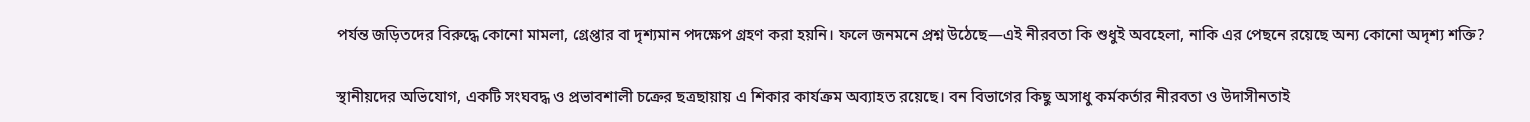পর্যন্ত জড়িতদের বিরুদ্ধে কোনো মামলা, গ্রেপ্তার বা দৃশ্যমান পদক্ষেপ গ্রহণ করা হয়নি। ফলে জনমনে প্রশ্ন উঠেছে—এই নীরবতা কি শুধুই অবহেলা, নাকি এর পেছনে রয়েছে অন্য কোনো অদৃশ্য শক্তি?

স্থানীয়দের অভিযোগ, একটি সংঘবদ্ধ ও প্রভাবশালী চক্রের ছত্রছায়ায় এ শিকার কার্যক্রম অব্যাহত রয়েছে। বন বিভাগের কিছু অসাধু কর্মকর্তার নীরবতা ও উদাসীনতাই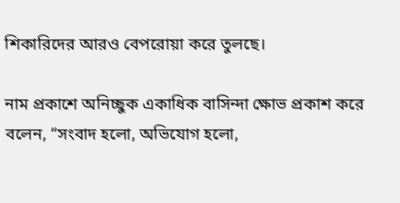শিকারিদের আরও বেপরোয়া করে তুলছে।

নাম প্রকাশে অনিচ্ছুক একাধিক বাসিন্দা ক্ষোভ প্রকাশ করে বলেন, “সংবাদ হলো, অভিযোগ হলো,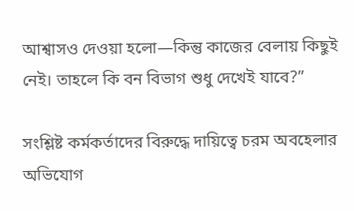আশ্বাসও দেওয়া হলো—কিন্তু কাজের বেলায় কিছুই নেই। তাহলে কি বন বিভাগ শুধু দেখেই যাবে?”

সংশ্লিষ্ট কর্মকর্তাদের বিরুদ্ধে দায়িত্বে চরম অবহেলার অভিযোগ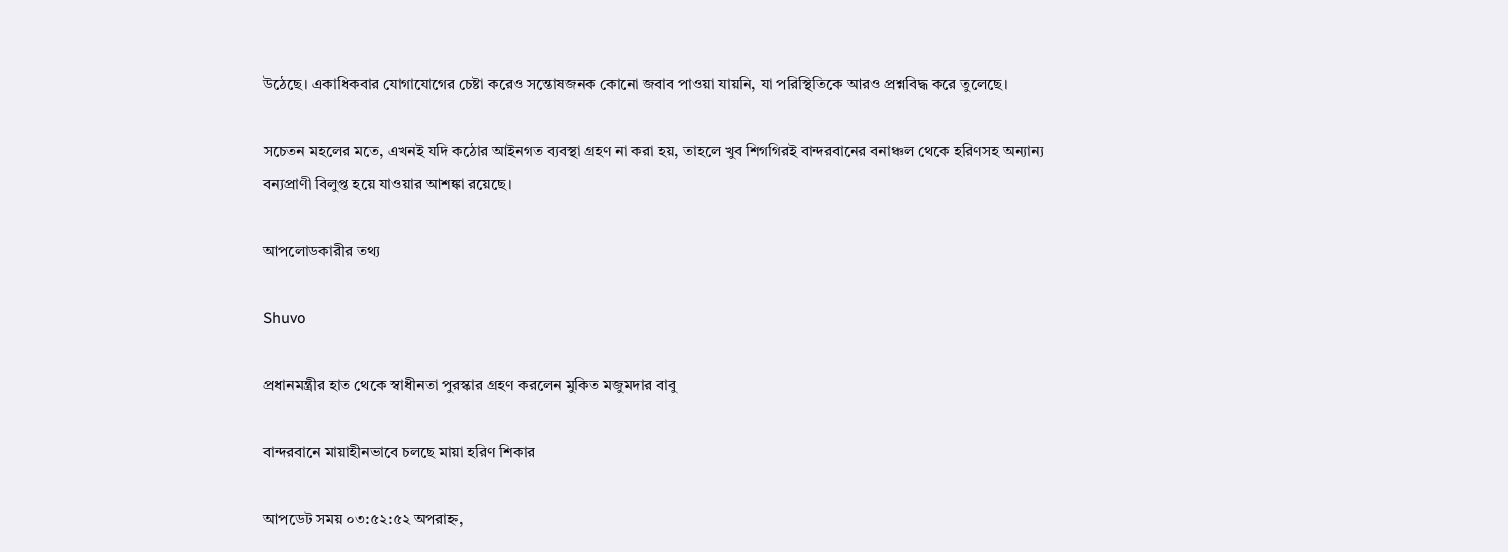উঠেছে। একাধিকবার যোগাযোগের চেষ্টা করেও সন্তোষজনক কোনো জবাব পাওয়া যায়নি, যা পরিস্থিতিকে আরও প্রশ্নবিদ্ধ করে তুলেছে।

সচেতন মহলের মতে, এখনই যদি কঠোর আইনগত ব্যবস্থা গ্রহণ না করা হয়, তাহলে খুব শিগগিরই বান্দরবানের বনাঞ্চল থেকে হরিণসহ অন্যান্য বন্যপ্রাণী বিলুপ্ত হয়ে যাওয়ার আশঙ্কা রয়েছে।

আপলোডকারীর তথ্য

Shuvo

প্রধানমন্ত্রীর হাত থেকে স্বাধীনতা পুরস্কার গ্রহণ করলেন মুকিত মজুমদার বাবু

বান্দরবানে মায়াহীনভাবে চলছে মায়া হরিণ শিকার

আপডেট সময় ০৩:৫২:৫২ অপরাহ্ন,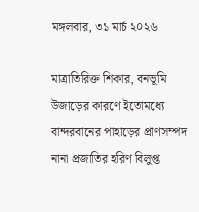মঙ্গলবার, ৩১ মার্চ ২০২৬

মাত্রাতিরিক্ত শিকার, বনভূমি উজাড়ের কারণে ইতোমধ্যে বান্দরবানের পাহাড়ের প্রাণসম্পদ নানা প্রজাতির হরিণ বিলুপ্ত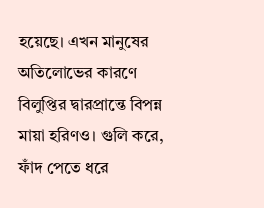হয়েছে। এখন মানুষের অতিলোভের কারণে বিলুপ্তির দ্বারপ্রান্তে বিপন্ন মায়া হরিণও। গুলি করে, ফাঁদ পেতে ধরে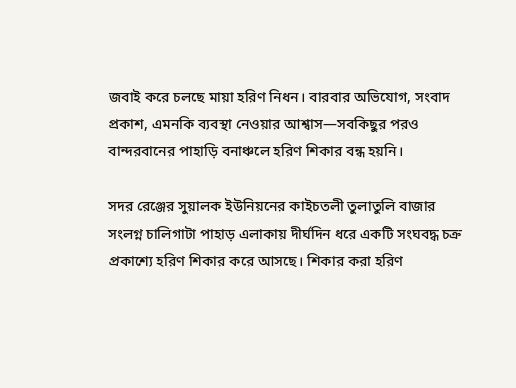জবাই করে চলছে মায়া হরিণ নিধন। বারবার অভিযোগ, সংবাদ প্রকাশ, এমনকি ব্যবস্থা নেওয়ার আশ্বাস—সবকিছুর পরও বান্দরবানের পাহাড়ি বনাঞ্চলে হরিণ শিকার বন্ধ হয়নি।

সদর রেঞ্জের সুয়ালক ইউনিয়নের কাইচতলী তুলাতুলি বাজার সংলগ্ন চালিগাটা পাহাড় এলাকায় দীর্ঘদিন ধরে একটি সংঘবদ্ধ চক্র প্রকাশ্যে হরিণ শিকার করে আসছে। শিকার করা হরিণ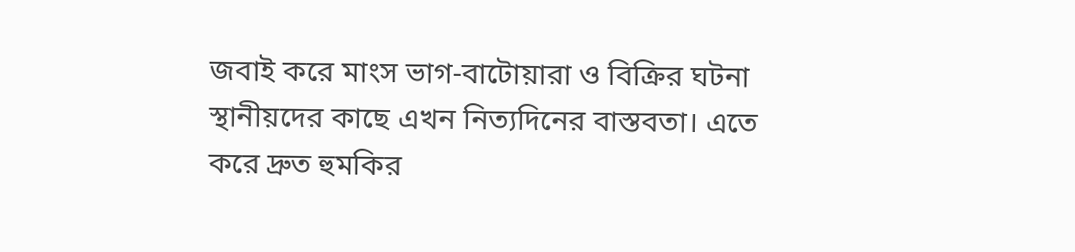জবাই করে মাংস ভাগ-বাটোয়ারা ও বিক্রির ঘটনা স্থানীয়দের কাছে এখন নিত্যদিনের বাস্তবতা। এতে করে দ্রুত হুমকির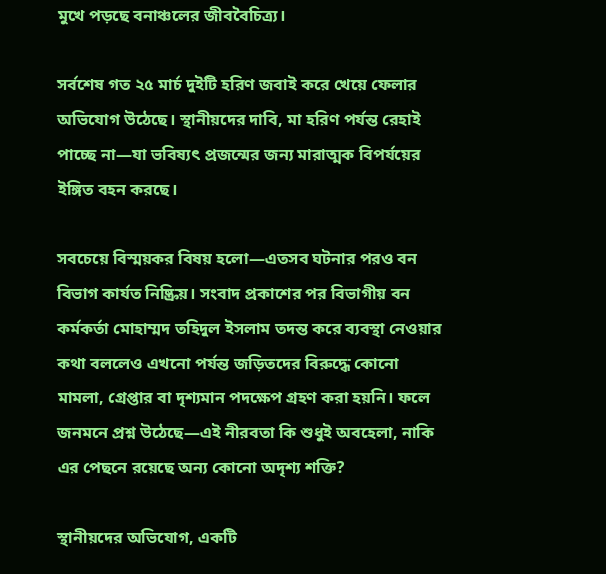মুখে পড়ছে বনাঞ্চলের জীববৈচিত্র্য।

সর্বশেষ গত ২৫ মার্চ দুইটি হরিণ জবাই করে খেয়ে ফেলার অভিযোগ উঠেছে। স্থানীয়দের দাবি, মা হরিণ পর্যন্ত রেহাই পাচ্ছে না—যা ভবিষ্যৎ প্রজন্মের জন্য মারাত্মক বিপর্যয়ের ইঙ্গিত বহন করছে।

সবচেয়ে বিস্ময়কর বিষয় হলো—এতসব ঘটনার পরও বন বিভাগ কার্যত নিষ্ক্রিয়। সংবাদ প্রকাশের পর বিভাগীয় বন কর্মকর্তা মোহাম্মদ তহিদুল ইসলাম তদন্ত করে ব্যবস্থা নেওয়ার কথা বললেও এখনো পর্যন্ত জড়িতদের বিরুদ্ধে কোনো মামলা, গ্রেপ্তার বা দৃশ্যমান পদক্ষেপ গ্রহণ করা হয়নি। ফলে জনমনে প্রশ্ন উঠেছে—এই নীরবতা কি শুধুই অবহেলা, নাকি এর পেছনে রয়েছে অন্য কোনো অদৃশ্য শক্তি?

স্থানীয়দের অভিযোগ, একটি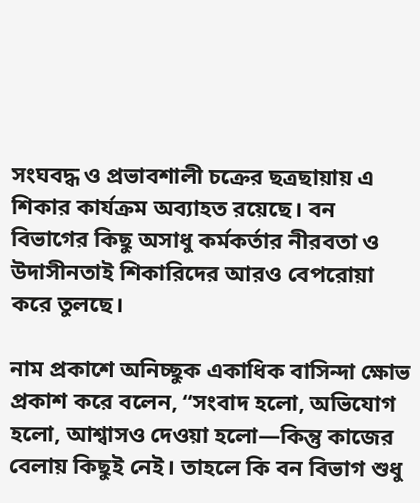সংঘবদ্ধ ও প্রভাবশালী চক্রের ছত্রছায়ায় এ শিকার কার্যক্রম অব্যাহত রয়েছে। বন বিভাগের কিছু অসাধু কর্মকর্তার নীরবতা ও উদাসীনতাই শিকারিদের আরও বেপরোয়া করে তুলছে।

নাম প্রকাশে অনিচ্ছুক একাধিক বাসিন্দা ক্ষোভ প্রকাশ করে বলেন, “সংবাদ হলো, অভিযোগ হলো, আশ্বাসও দেওয়া হলো—কিন্তু কাজের বেলায় কিছুই নেই। তাহলে কি বন বিভাগ শুধু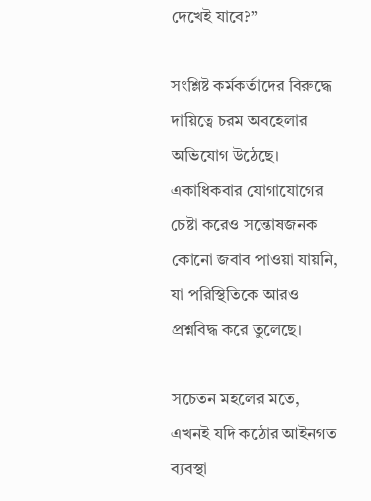দেখেই যাবে?”

সংশ্লিষ্ট কর্মকর্তাদের বিরুদ্ধে দায়িত্বে চরম অবহেলার অভিযোগ উঠেছে। একাধিকবার যোগাযোগের চেষ্টা করেও সন্তোষজনক কোনো জবাব পাওয়া যায়নি, যা পরিস্থিতিকে আরও প্রশ্নবিদ্ধ করে তুলেছে।

সচেতন মহলের মতে, এখনই যদি কঠোর আইনগত ব্যবস্থা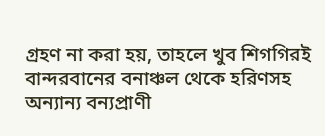গ্রহণ না করা হয়, তাহলে খুব শিগগিরই বান্দরবানের বনাঞ্চল থেকে হরিণসহ অন্যান্য বন্যপ্রাণী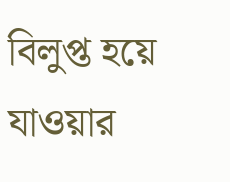বিলুপ্ত হয়ে যাওয়ার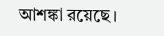আশঙ্কা রয়েছে।